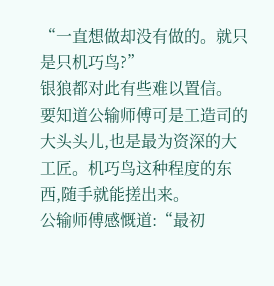“一直想做却没有做的。就只是只机巧鸟?”
银狼都对此有些难以置信。
要知道公输师傅可是工造司的大头头儿,也是最为资深的大工匠。机巧鸟这种程度的东西,随手就能搓出来。
公输师傅感慨道:“最初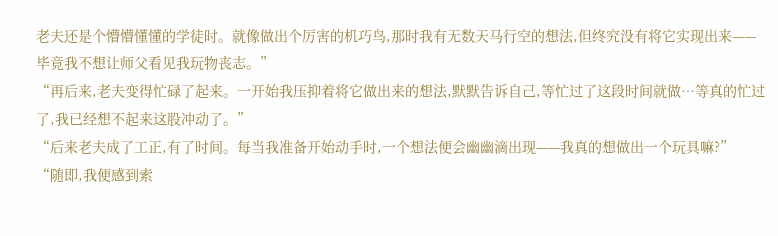老夫还是个懵懵懂懂的学徒时。就像做出个厉害的机巧鸟,那时我有无数天马行空的想法,但终究没有将它实现出来——毕竟我不想让师父看见我玩物丧志。”
“再后来,老夫变得忙碌了起来。一开始我压抑着将它做出来的想法,默默告诉自己,等忙过了这段时间就做…等真的忙过了,我已经想不起来这股冲动了。”
“后来老夫成了工正,有了时间。每当我准备开始动手时,一个想法便会幽幽滴出现——我真的想做出一个玩具嘛?”
“随即,我便感到索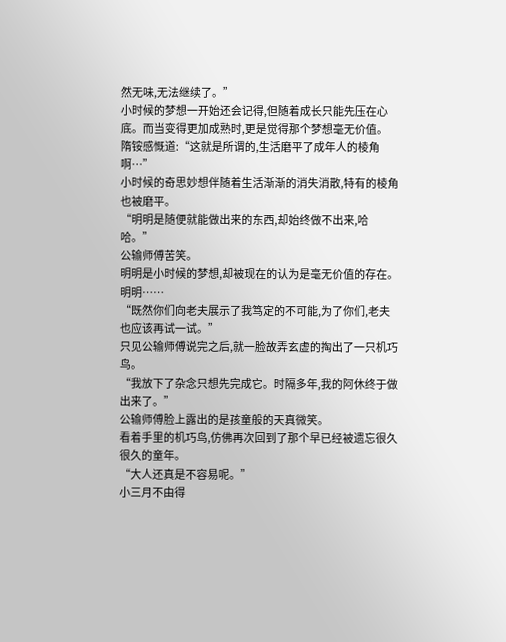然无味,无法继续了。”
小时候的梦想一开始还会记得,但随着成长只能先压在心底。而当变得更加成熟时,更是觉得那个梦想毫无价值。
隋铵感慨道:“这就是所谓的,生活磨平了成年人的棱角啊…”
小时候的奇思妙想伴随着生活渐渐的消失消散,特有的棱角也被磨平。
“明明是随便就能做出来的东西,却始终做不出来,哈哈。”
公输师傅苦笑。
明明是小时候的梦想,却被现在的认为是毫无价值的存在。明明……
“既然你们向老夫展示了我笃定的不可能,为了你们,老夫也应该再试一试。”
只见公输师傅说完之后,就一脸故弄玄虚的掏出了一只机巧鸟。
“我放下了杂念只想先完成它。时隔多年,我的阿休终于做出来了。”
公输师傅脸上露出的是孩童般的天真微笑。
看着手里的机巧鸟,仿佛再次回到了那个早已经被遗忘很久很久的童年。
“大人还真是不容易呢。”
小三月不由得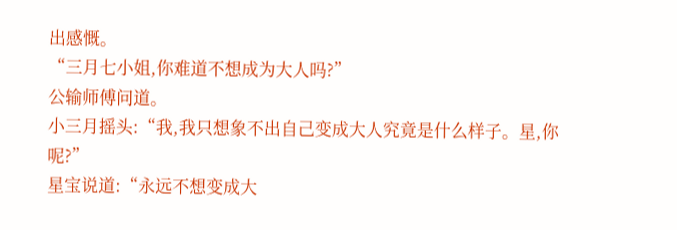出感慨。
“三月七小姐,你难道不想成为大人吗?”
公输师傅问道。
小三月摇头:“我,我只想象不出自己变成大人究竟是什么样子。星,你呢?”
星宝说道:“永远不想变成大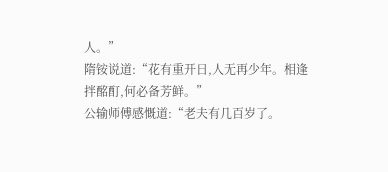人。”
隋铵说道:“花有重开日,人无再少年。相逢拌酩酊,何必备芳鲜。”
公输师傅感慨道:“老夫有几百岁了。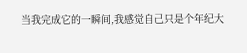当我完成它的一瞬间,我感觉自己只是个年纪大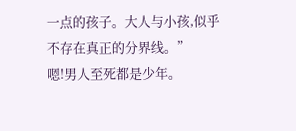一点的孩子。大人与小孩,似乎不存在真正的分界线。”
嗯!男人至死都是少年。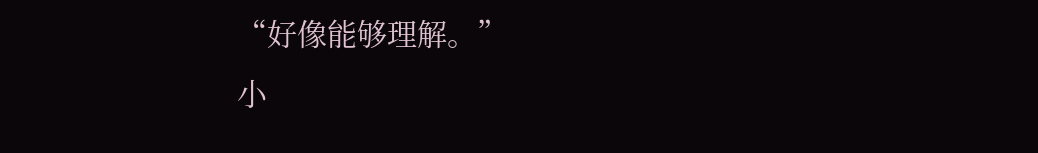“好像能够理解。”
小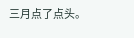三月点了点头。